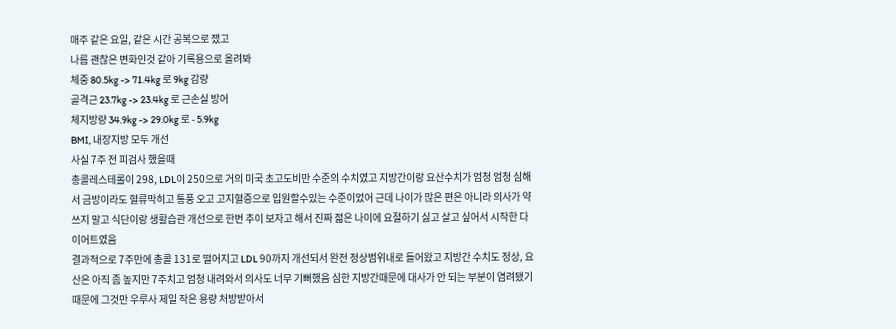매주 같은 요일, 같은 시간 공복으로 쟀고
나름 괜찮은 변화인것 같아 기록용으로 올려봐
체중 80.5kg -> 71.4kg 로 9kg 감량
골격근 23.7kg -> 23.4kg 로 근손실 방어
체지방량 34.9kg -> 29.0kg 로 - 5.9kg
BMI, 내장지방 모두 개선
사실 7주 전 피검사 했을때
총콜레스테롤이 298, LDL이 250으로 거의 미국 초고도비만 수준의 수치였고 지방간이랑 요산수치가 엄청 엄청 심해서 금방이라도 혈류막히고 통풍 오고 고지혈증으로 입원할수있는 수준이었어 근데 나이가 많은 편은 아니라 의사가 약 쓰지 말고 식단이랑 생활습관 개선으로 한번 추이 보자고 해서 진짜 젊은 나이에 요절하기 싫고 살고 싶어서 시작한 다이어트였음
결과적으로 7주만에 총콜 131로 떨어지고 LDL 90까지 개선되서 완전 정상범위내로 들어왔고 지방간 수치도 정상, 요산은 아직 좀 높지만 7주치고 엄청 내려와서 의사도 너무 기뻐했음 심한 지방간때문에 대사가 안 되는 부분이 염려됐기때문에 그것만 우루사 제일 작은 용량 처방받아서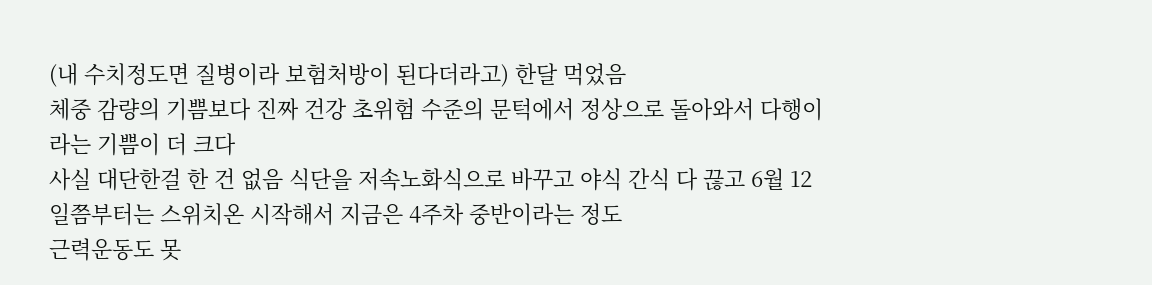(내 수치정도면 질병이라 보험처방이 된다더라고) 한달 먹었음
체중 감량의 기쁨보다 진짜 건강 초위험 수준의 문턱에서 정상으로 돌아와서 다행이라는 기쁨이 더 크다
사실 대단한걸 한 건 없음 식단을 저속노화식으로 바꾸고 야식 간식 다 끊고 6월 12일쯤부터는 스위치온 시작해서 지금은 4주차 중반이라는 정도
근력운동도 못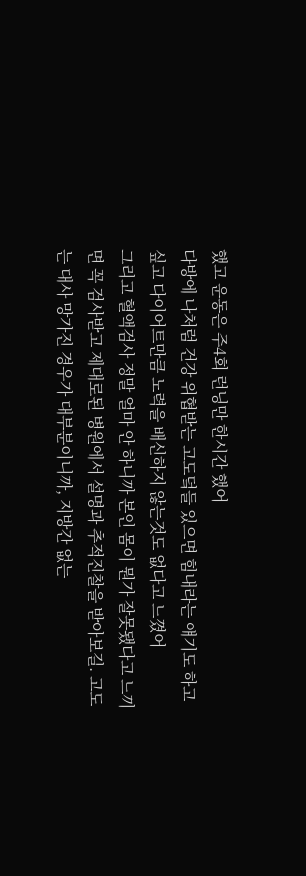했고 운동은 주4회 런닝만 한시간 했어
다방에 나처럼 건강 위협받는 고도덬들 있으면 힘내라는 얘기도 하고 싶고 다이어트만큼 노력을 배신하지 않는것도 없다고 느꼈어
그리고 혈액검사 정말 얼마 안 하니까 본인 몸이 뭔가 잘못됐다고 느끼면 꼭 검사받고 제대로된 병원에서 설명과 추적진찰을 받아보길. 고도는 대사 망가진 경우가 대부분이니까, 지방간 없는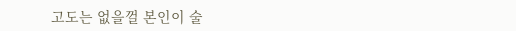고도는 없을껄 본인이 술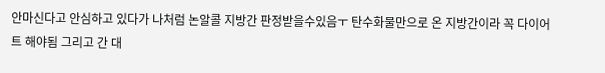안마신다고 안심하고 있다가 나처럼 논알콜 지방간 판정받을수있음ㅜ 탄수화물만으로 온 지방간이라 꼭 다이어트 해야됨 그리고 간 대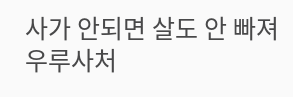사가 안되면 살도 안 빠져 우루사처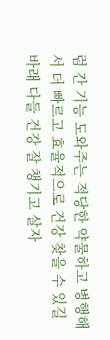럼 간 기능 도와주는 적당한 약물하고 병행해서 더 빠르고 효율적으로 건강 찾을 수 있길 바래 다들 건강 잘 챙기고 살자